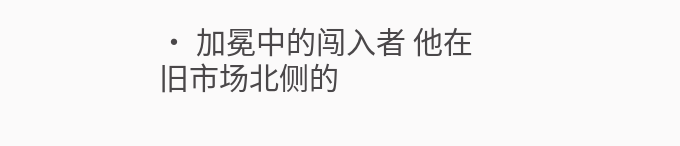· 加冕中的闯入者 他在旧市场北侧的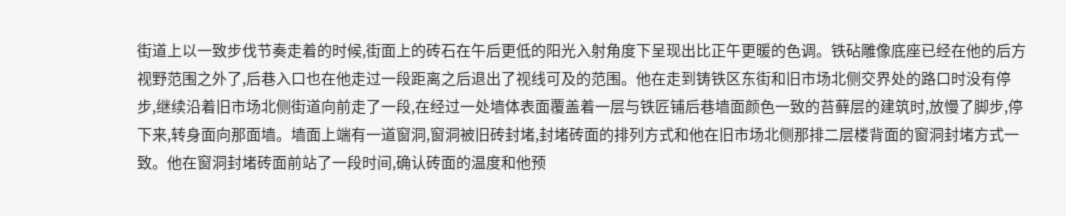街道上以一致步伐节奏走着的时候,街面上的砖石在午后更低的阳光入射角度下呈现出比正午更暖的色调。铁砧雕像底座已经在他的后方视野范围之外了,后巷入口也在他走过一段距离之后退出了视线可及的范围。他在走到铸铁区东街和旧市场北侧交界处的路口时没有停步,继续沿着旧市场北侧街道向前走了一段,在经过一处墙体表面覆盖着一层与铁匠铺后巷墙面颜色一致的苔藓层的建筑时,放慢了脚步,停下来,转身面向那面墙。墙面上端有一道窗洞,窗洞被旧砖封堵,封堵砖面的排列方式和他在旧市场北侧那排二层楼背面的窗洞封堵方式一致。他在窗洞封堵砖面前站了一段时间,确认砖面的温度和他预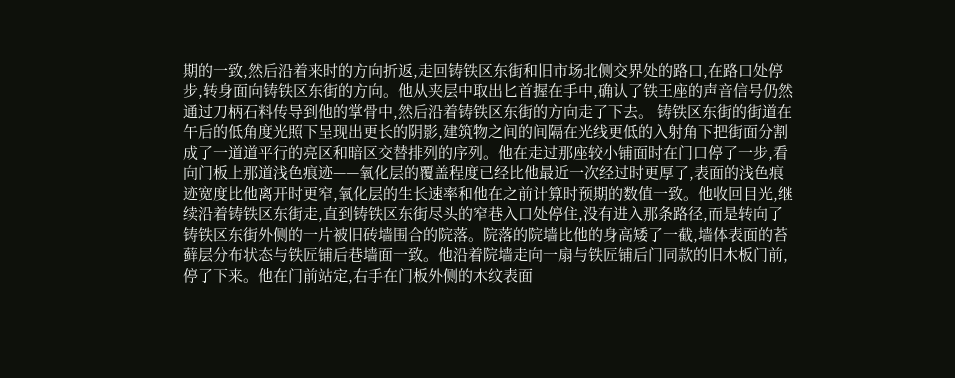期的一致,然后沿着来时的方向折返,走回铸铁区东街和旧市场北侧交界处的路口,在路口处停步,转身面向铸铁区东街的方向。他从夹层中取出匕首握在手中,确认了铁王座的声音信号仍然通过刀柄石料传导到他的掌骨中,然后沿着铸铁区东街的方向走了下去。 铸铁区东街的街道在午后的低角度光照下呈现出更长的阴影,建筑物之间的间隔在光线更低的入射角下把街面分割成了一道道平行的亮区和暗区交替排列的序列。他在走过那座较小铺面时在门口停了一步,看向门板上那道浅色痕迹——氧化层的覆盖程度已经比他最近一次经过时更厚了,表面的浅色痕迹宽度比他离开时更窄,氧化层的生长速率和他在之前计算时预期的数值一致。他收回目光,继续沿着铸铁区东街走,直到铸铁区东街尽头的窄巷入口处停住,没有进入那条路径,而是转向了铸铁区东街外侧的一片被旧砖墙围合的院落。院落的院墙比他的身高矮了一截,墙体表面的苔藓层分布状态与铁匠铺后巷墙面一致。他沿着院墙走向一扇与铁匠铺后门同款的旧木板门前,停了下来。他在门前站定,右手在门板外侧的木纹表面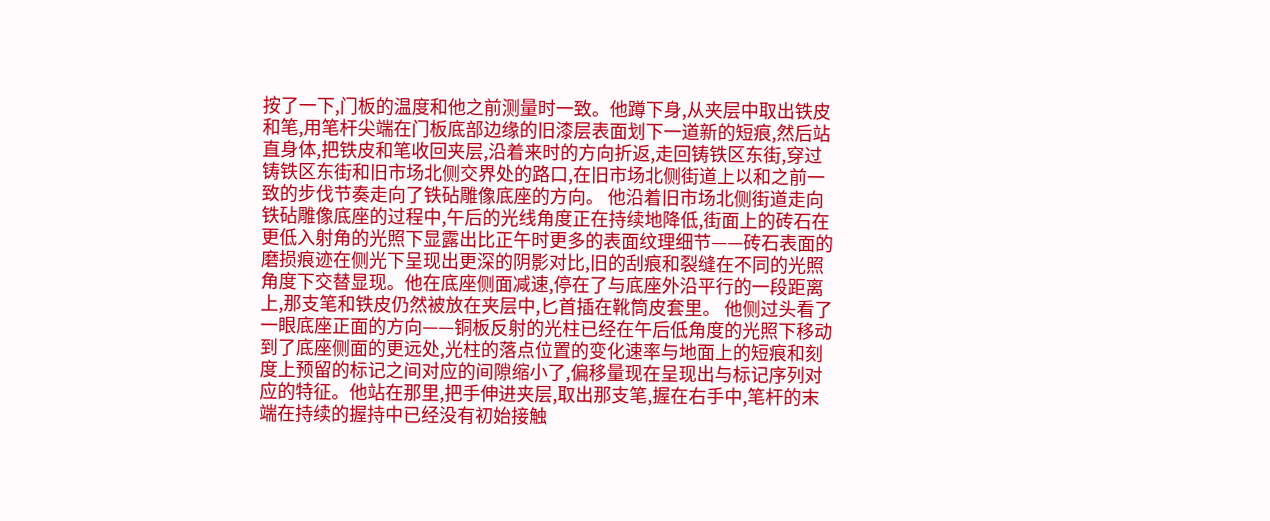按了一下,门板的温度和他之前测量时一致。他蹲下身,从夹层中取出铁皮和笔,用笔杆尖端在门板底部边缘的旧漆层表面划下一道新的短痕,然后站直身体,把铁皮和笔收回夹层,沿着来时的方向折返,走回铸铁区东街,穿过铸铁区东街和旧市场北侧交界处的路口,在旧市场北侧街道上以和之前一致的步伐节奏走向了铁砧雕像底座的方向。 他沿着旧市场北侧街道走向铁砧雕像底座的过程中,午后的光线角度正在持续地降低,街面上的砖石在更低入射角的光照下显露出比正午时更多的表面纹理细节——砖石表面的磨损痕迹在侧光下呈现出更深的阴影对比,旧的刮痕和裂缝在不同的光照角度下交替显现。他在底座侧面减速,停在了与底座外沿平行的一段距离上,那支笔和铁皮仍然被放在夹层中,匕首插在靴筒皮套里。 他侧过头看了一眼底座正面的方向——铜板反射的光柱已经在午后低角度的光照下移动到了底座侧面的更远处,光柱的落点位置的变化速率与地面上的短痕和刻度上预留的标记之间对应的间隙缩小了,偏移量现在呈现出与标记序列对应的特征。他站在那里,把手伸进夹层,取出那支笔,握在右手中,笔杆的末端在持续的握持中已经没有初始接触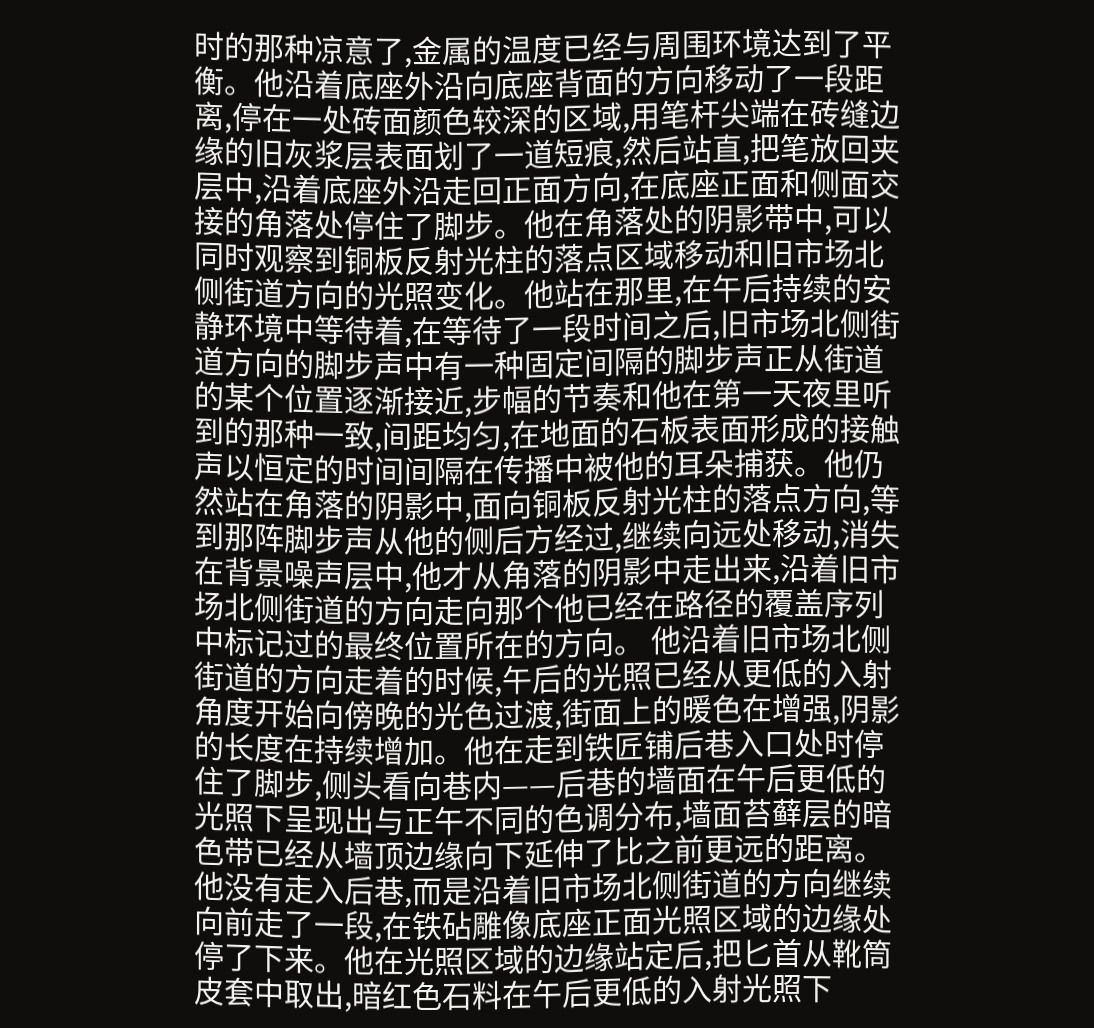时的那种凉意了,金属的温度已经与周围环境达到了平衡。他沿着底座外沿向底座背面的方向移动了一段距离,停在一处砖面颜色较深的区域,用笔杆尖端在砖缝边缘的旧灰浆层表面划了一道短痕,然后站直,把笔放回夹层中,沿着底座外沿走回正面方向,在底座正面和侧面交接的角落处停住了脚步。他在角落处的阴影带中,可以同时观察到铜板反射光柱的落点区域移动和旧市场北侧街道方向的光照变化。他站在那里,在午后持续的安静环境中等待着,在等待了一段时间之后,旧市场北侧街道方向的脚步声中有一种固定间隔的脚步声正从街道的某个位置逐渐接近,步幅的节奏和他在第一天夜里听到的那种一致,间距均匀,在地面的石板表面形成的接触声以恒定的时间间隔在传播中被他的耳朵捕获。他仍然站在角落的阴影中,面向铜板反射光柱的落点方向,等到那阵脚步声从他的侧后方经过,继续向远处移动,消失在背景噪声层中,他才从角落的阴影中走出来,沿着旧市场北侧街道的方向走向那个他已经在路径的覆盖序列中标记过的最终位置所在的方向。 他沿着旧市场北侧街道的方向走着的时候,午后的光照已经从更低的入射角度开始向傍晚的光色过渡,街面上的暖色在增强,阴影的长度在持续增加。他在走到铁匠铺后巷入口处时停住了脚步,侧头看向巷内——后巷的墙面在午后更低的光照下呈现出与正午不同的色调分布,墙面苔藓层的暗色带已经从墙顶边缘向下延伸了比之前更远的距离。他没有走入后巷,而是沿着旧市场北侧街道的方向继续向前走了一段,在铁砧雕像底座正面光照区域的边缘处停了下来。他在光照区域的边缘站定后,把匕首从靴筒皮套中取出,暗红色石料在午后更低的入射光照下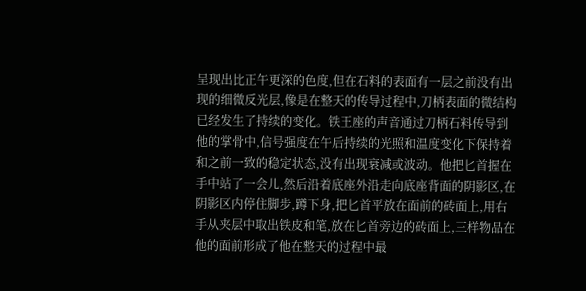呈现出比正午更深的色度,但在石料的表面有一层之前没有出现的细微反光层,像是在整天的传导过程中,刀柄表面的微结构已经发生了持续的变化。铁王座的声音通过刀柄石料传导到他的掌骨中,信号强度在午后持续的光照和温度变化下保持着和之前一致的稳定状态,没有出现衰减或波动。他把匕首握在手中站了一会儿,然后沿着底座外沿走向底座背面的阴影区,在阴影区内停住脚步,蹲下身,把匕首平放在面前的砖面上,用右手从夹层中取出铁皮和笔,放在匕首旁边的砖面上,三样物品在他的面前形成了他在整天的过程中最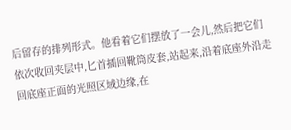后留存的排列形式。他看着它们摆放了一会儿,然后把它们依次收回夹层中,匕首插回靴筒皮套,站起来,沿着底座外沿走回底座正面的光照区域边缘,在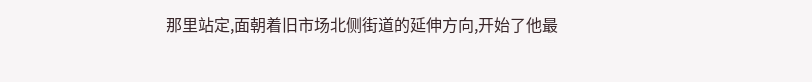那里站定,面朝着旧市场北侧街道的延伸方向,开始了他最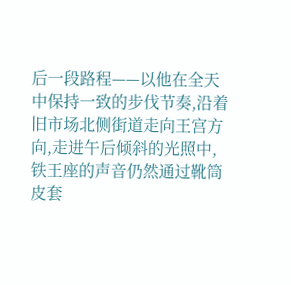后一段路程——以他在全天中保持一致的步伐节奏,沿着旧市场北侧街道走向王宫方向,走进午后倾斜的光照中,铁王座的声音仍然通过靴筒皮套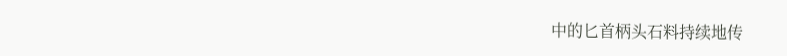中的匕首柄头石料持续地传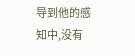导到他的感知中,没有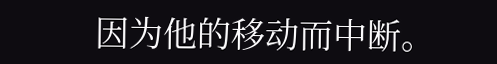因为他的移动而中断。